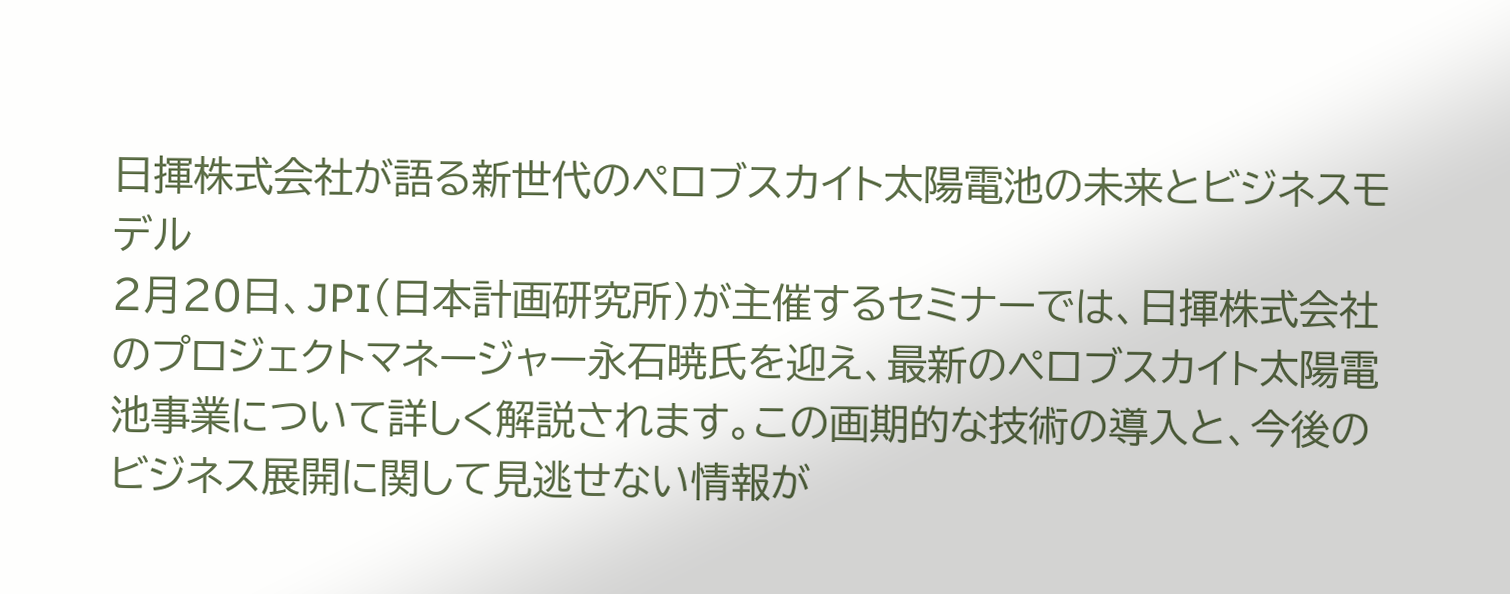日揮株式会社が語る新世代のペロブスカイト太陽電池の未来とビジネスモデル
2月20日、JPI(日本計画研究所)が主催するセミナーでは、日揮株式会社のプロジェクトマネージャー永石暁氏を迎え、最新のペロブスカイト太陽電池事業について詳しく解説されます。この画期的な技術の導入と、今後のビジネス展開に関して見逃せない情報が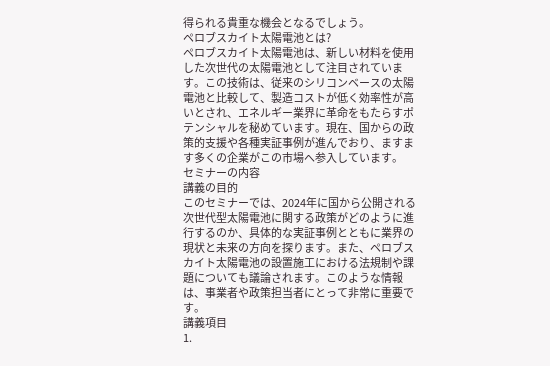得られる貴重な機会となるでしょう。
ペロブスカイト太陽電池とは?
ペロブスカイト太陽電池は、新しい材料を使用した次世代の太陽電池として注目されています。この技術は、従来のシリコンベースの太陽電池と比較して、製造コストが低く効率性が高いとされ、エネルギー業界に革命をもたらすポテンシャルを秘めています。現在、国からの政策的支援や各種実証事例が進んでおり、ますます多くの企業がこの市場へ参入しています。
セミナーの内容
講義の目的
このセミナーでは、2024年に国から公開される次世代型太陽電池に関する政策がどのように進行するのか、具体的な実証事例とともに業界の現状と未来の方向を探ります。また、ペロブスカイト太陽電池の設置施工における法規制や課題についても議論されます。このような情報は、事業者や政策担当者にとって非常に重要です。
講義項目
1.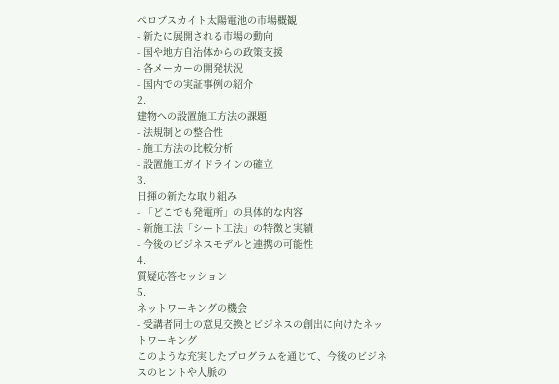ペロブスカイト太陽電池の市場概観
- 新たに展開される市場の動向
- 国や地方自治体からの政策支援
- 各メーカーの開発状況
- 国内での実証事例の紹介
2.
建物への設置施工方法の課題
- 法規制との整合性
- 施工方法の比較分析
- 設置施工ガイドラインの確立
3.
日揮の新たな取り組み
- 「どこでも発電所」の具体的な内容
- 新施工法「シート工法」の特徴と実績
- 今後のビジネスモデルと連携の可能性
4.
質疑応答セッション
5.
ネットワーキングの機会
- 受講者同士の意見交換とビジネスの創出に向けたネットワーキング
このような充実したプログラムを通じて、今後のビジネスのヒントや人脈の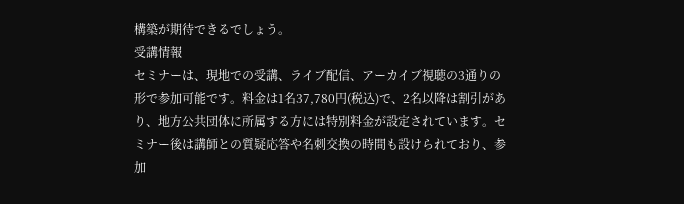構築が期待できるでしょう。
受講情報
セミナーは、現地での受講、ライブ配信、アーカイブ視聴の3通りの形で参加可能です。料金は1名37,780円(税込)で、2名以降は割引があり、地方公共団体に所属する方には特別料金が設定されています。セミナー後は講師との質疑応答や名刺交換の時間も設けられており、参加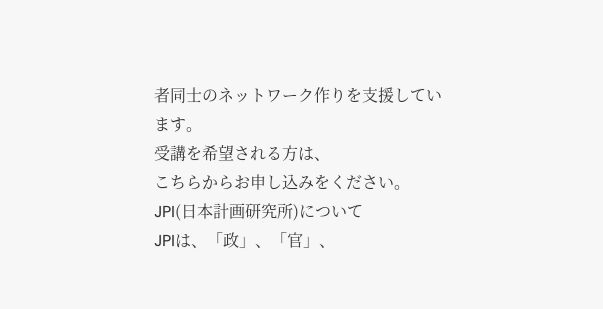者同士のネットワーク作りを支援しています。
受講を希望される方は、
こちらからお申し込みをください。
JPI(日本計画研究所)について
JPIは、「政」、「官」、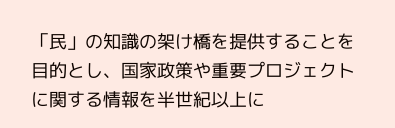「民」の知識の架け橋を提供することを目的とし、国家政策や重要プロジェクトに関する情報を半世紀以上に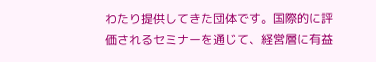わたり提供してきた団体です。国際的に評価されるセミナーを通じて、経営層に有益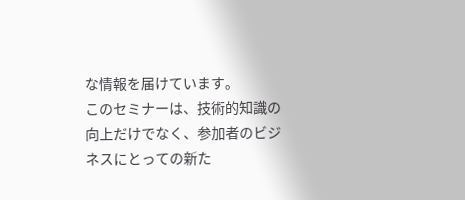な情報を届けています。
このセミナーは、技術的知識の向上だけでなく、参加者のビジネスにとっての新た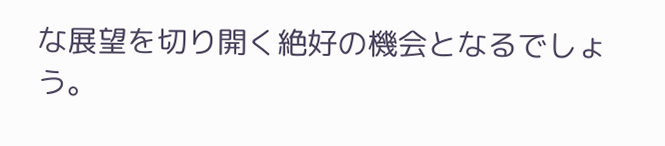な展望を切り開く絶好の機会となるでしょう。